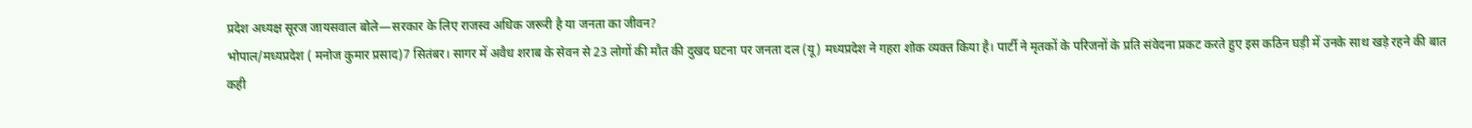प्रदेश अध्यक्ष सूरज जायसवाल बोले—सरकार के लिए राजस्व अधिक जरूरी है या जनता का जीवन?
भोपाल/मध्यप्रदेश ( मनोज कुमार प्रसाद)7 सितंबर। सागर में अवैध शराब के सेवन से 23 लोगों की मौत की दुखद घटना पर जनता दल (यू) मध्यप्रदेश ने गहरा शोक व्यक्त किया है। पार्टी ने मृतकों के परिजनों के प्रति संवेदना प्रकट करते हुए इस कठिन घड़ी में उनके साथ खड़े रहने की बात कही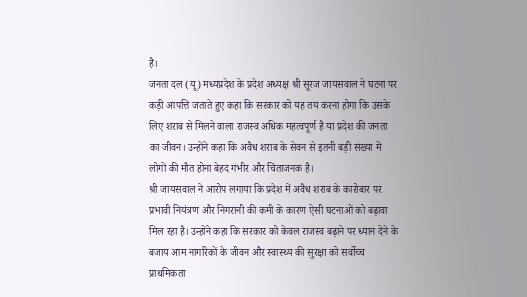है।
जनता दल (यू) मध्यप्रदेश के प्रदेश अध्यक्ष श्री सूरज जायसवाल ने घटना पर कड़ी आपत्ति जताते हुए कहा कि सरकार को यह तय करना होगा कि उसके लिए शराब से मिलने वाला राजस्व अधिक महत्वपूर्ण है या प्रदेश की जनता का जीवन। उन्होंने कहा कि अवैध शराब के सेवन से इतनी बड़ी संख्या में लोगों की मौत होना बेहद गंभीर और चिंताजनक है।
श्री जायसवाल ने आरोप लगाया कि प्रदेश में अवैध शराब के कारोबार पर प्रभावी नियंत्रण और निगरानी की कमी के कारण ऐसी घटनाओं को बढ़ावा मिल रहा है। उन्होंने कहा कि सरकार को केवल राजस्व बढ़ाने पर ध्यान देने के बजाय आम नागरिकों के जीवन और स्वास्थ्य की सुरक्षा को सर्वोच्च प्राथमिकता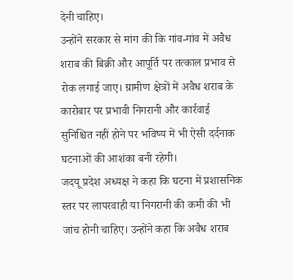देनी चाहिए।
उन्होंने सरकार से मांग की कि गांव-गांव में अवैध शराब की बिक्री और आपूर्ति पर तत्काल प्रभाव से रोक लगाई जाए। ग्रामीण क्षेत्रों में अवैध शराब के कारोबार पर प्रभावी निगरानी और कार्रवाई सुनिश्चित नहीं होने पर भविष्य में भी ऐसी दर्दनाक घटनाओं की आशंका बनी रहेगी।
जदयू प्रदेश अध्यक्ष ने कहा कि घटना में प्रशासनिक स्तर पर लापरवाही या निगरानी की कमी की भी जांच होनी चाहिए। उन्होंने कहा कि अवैध शराब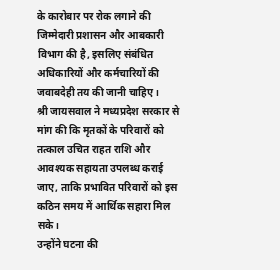के कारोबार पर रोक लगाने की जिम्मेदारी प्रशासन और आबकारी विभाग की है, इसलिए संबंधित अधिकारियों और कर्मचारियों की जवाबदेही तय की जानी चाहिए।
श्री जायसवाल ने मध्यप्रदेश सरकार से मांग की कि मृतकों के परिवारों को तत्काल उचित राहत राशि और आवश्यक सहायता उपलब्ध कराई जाए, ताकि प्रभावित परिवारों को इस कठिन समय में आर्थिक सहारा मिल सके।
उन्होंने घटना की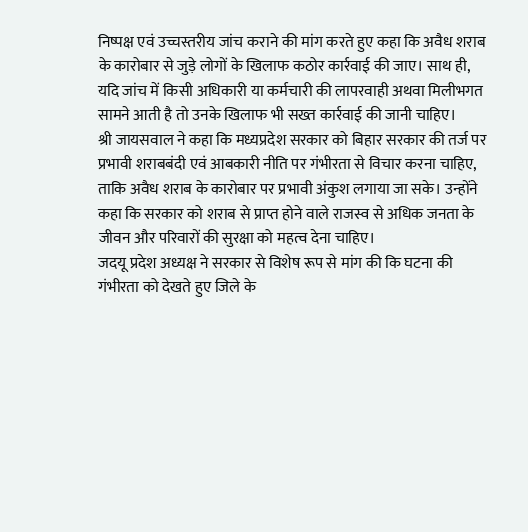निष्पक्ष एवं उच्चस्तरीय जांच कराने की मांग करते हुए कहा कि अवैध शराब के कारोबार से जुड़े लोगों के खिलाफ कठोर कार्रवाई की जाए। साथ ही, यदि जांच में किसी अधिकारी या कर्मचारी की लापरवाही अथवा मिलीभगत सामने आती है तो उनके खिलाफ भी सख्त कार्रवाई की जानी चाहिए।
श्री जायसवाल ने कहा कि मध्यप्रदेश सरकार को बिहार सरकार की तर्ज पर प्रभावी शराबबंदी एवं आबकारी नीति पर गंभीरता से विचार करना चाहिए, ताकि अवैध शराब के कारोबार पर प्रभावी अंकुश लगाया जा सके। उन्होंने कहा कि सरकार को शराब से प्राप्त होने वाले राजस्व से अधिक जनता के जीवन और परिवारों की सुरक्षा को महत्व देना चाहिए।
जदयू प्रदेश अध्यक्ष ने सरकार से विशेष रूप से मांग की कि घटना की गंभीरता को देखते हुए जिले के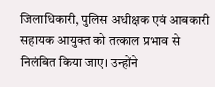जिलाधिकारी, पुलिस अधीक्षक एवं आबकारी सहायक आयुक्त को तत्काल प्रभाव से निलंबित किया जाए। उन्होंने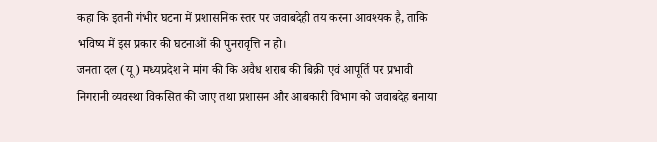कहा कि इतनी गंभीर घटना में प्रशासनिक स्तर पर जवाबदेही तय करना आवश्यक है, ताकि भविष्य में इस प्रकार की घटनाओं की पुनरावृत्ति न हो।
जनता दल (यू) मध्यप्रदेश ने मांग की कि अवैध शराब की बिक्री एवं आपूर्ति पर प्रभावी निगरानी व्यवस्था विकसित की जाए तथा प्रशासन और आबकारी विभाग को जवाबदेह बनाया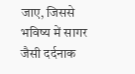जाए, जिससे भविष्य में सागर जैसी दर्दनाक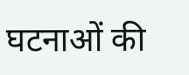घटनाओं की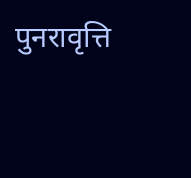पुनरावृत्ति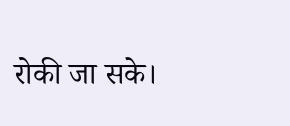रोकी जा सके।